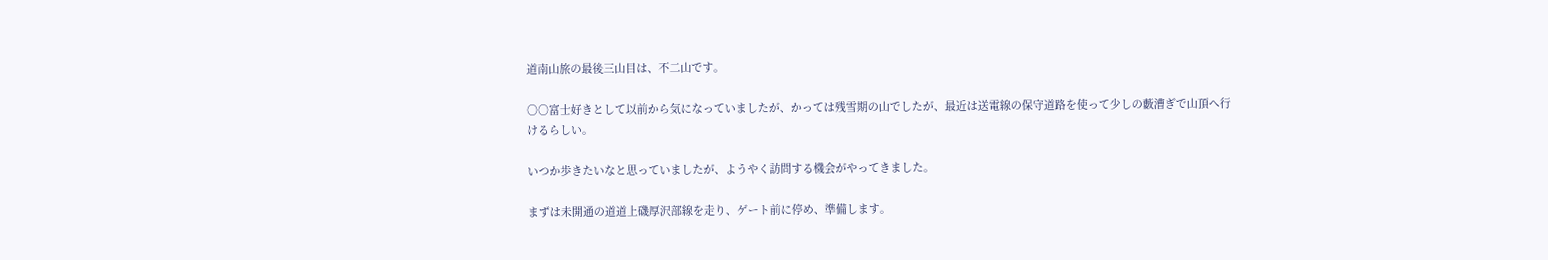道南山旅の最後三山目は、不二山です。

○○富士好きとして以前から気になっていましたが、かっては残雪期の山でしたが、最近は送電線の保守道路を使って少しの藪漕ぎで山頂へ行けるらしい。

いつか歩きたいなと思っていましたが、ようやく訪問する機会がやってきました。

まずは未開通の道道上磯厚沢部線を走り、ゲート前に停め、準備します。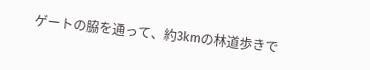ゲートの脇を通って、約3kmの林道歩きで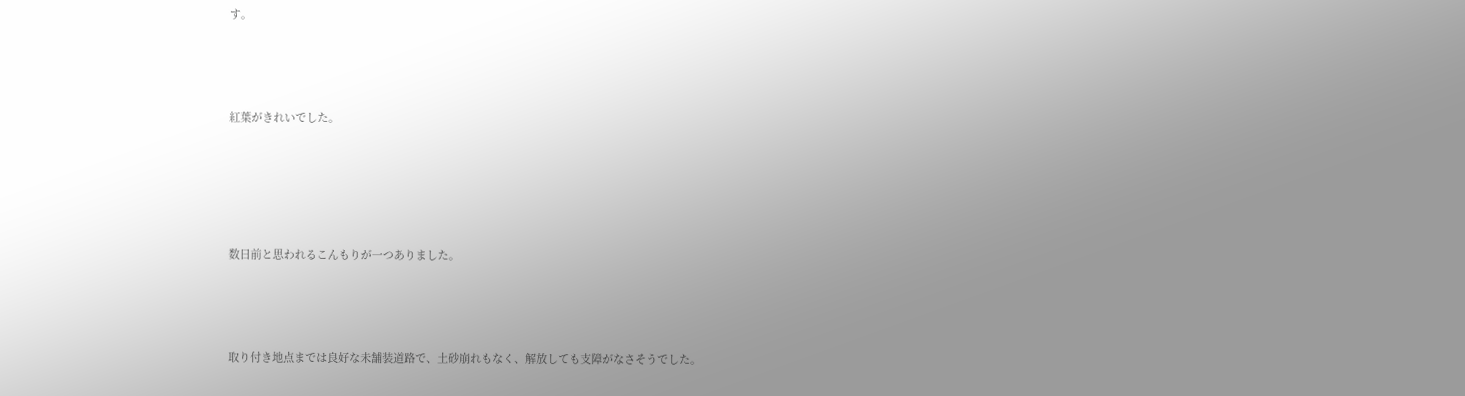す。





紅葉がきれいでした。







数日前と思われるこんもりが一つありました。





取り付き地点までは良好な未舗装道路で、土砂崩れもなく、解放しても支障がなさそうでした。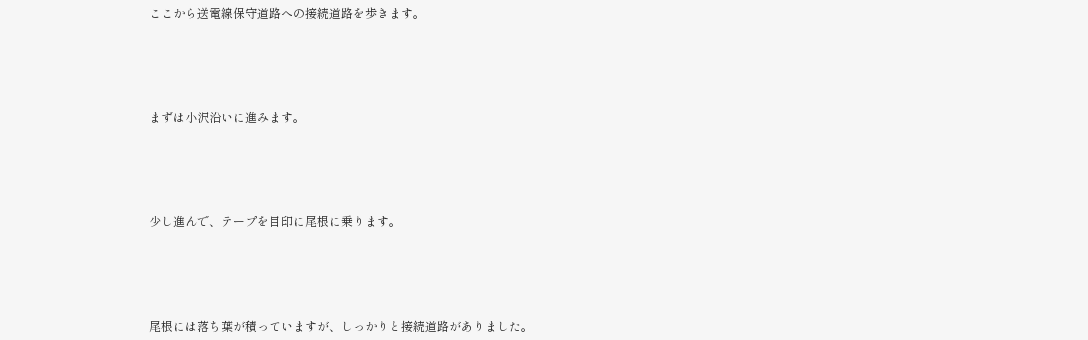ここから送電線保守道路への接続道路を歩きます。





まずは小沢沿いに進みます。





少し進んで、テープを目印に尾根に乗ります。





尾根には落ち葉が積っていますが、しっかりと接続道路がありました。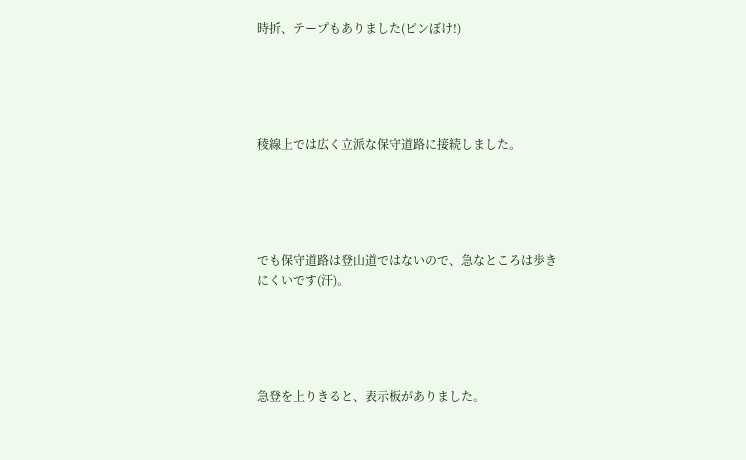時折、テープもありました(ピンぼけ!)





稜線上では広く立派な保守道路に接続しました。





でも保守道路は登山道ではないので、急なところは歩きにくいです(汗)。





急登を上りきると、表示板がありました。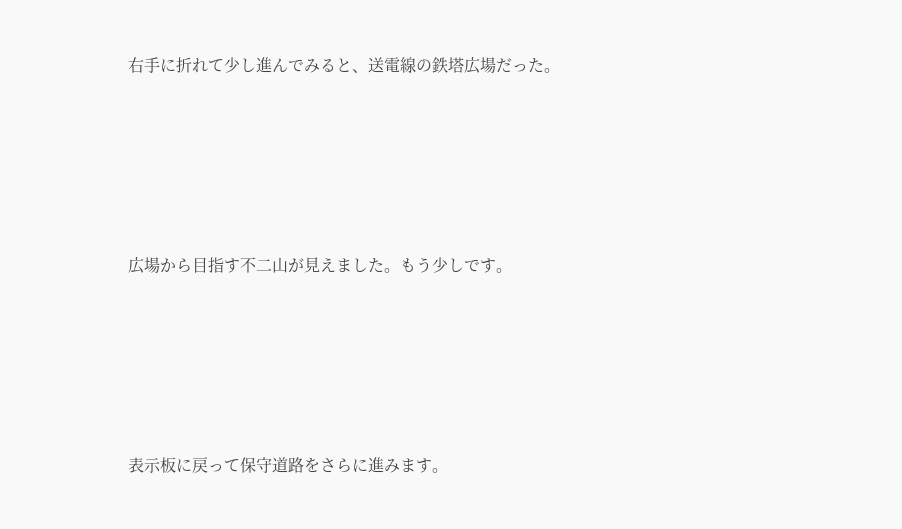右手に折れて少し進んでみると、送電線の鉄塔広場だった。





広場から目指す不二山が見えました。もう少しです。





表示板に戻って保守道路をさらに進みます。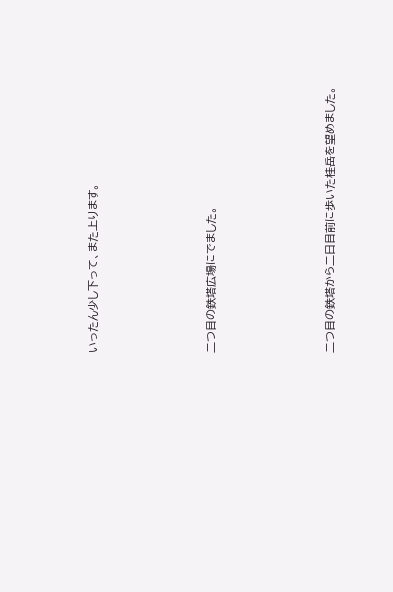いったん少し下って、また上ります。





二つ目の鉄塔広場にでました。





二つ目の鉄塔から二日目前に歩いた桂岳を望めました。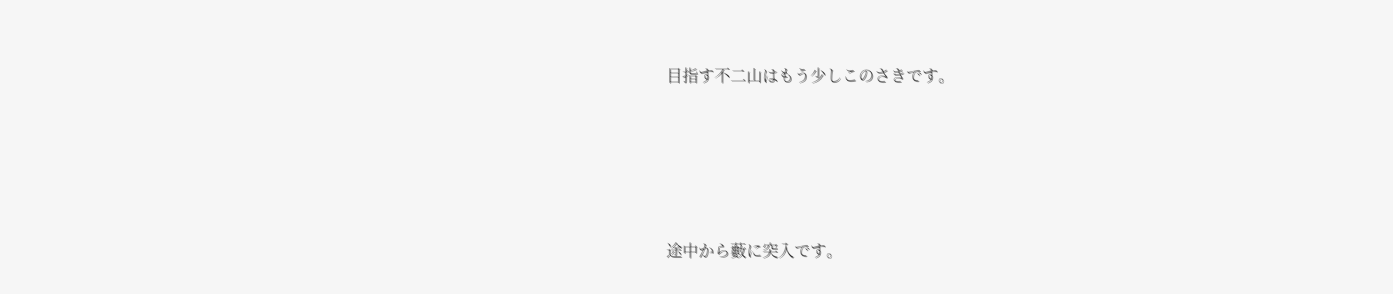目指す不二山はもう少しこのさきです。





途中から藪に突入です。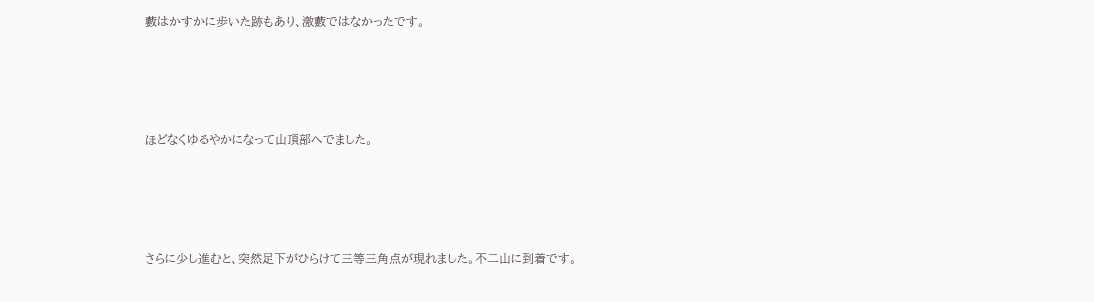藪はかすかに歩いた跡もあり、激藪ではなかったです。





ほどなくゆるやかになって山頂部へでました。





さらに少し進むと、突然足下がひらけて三等三角点が現れました。不二山に到着です。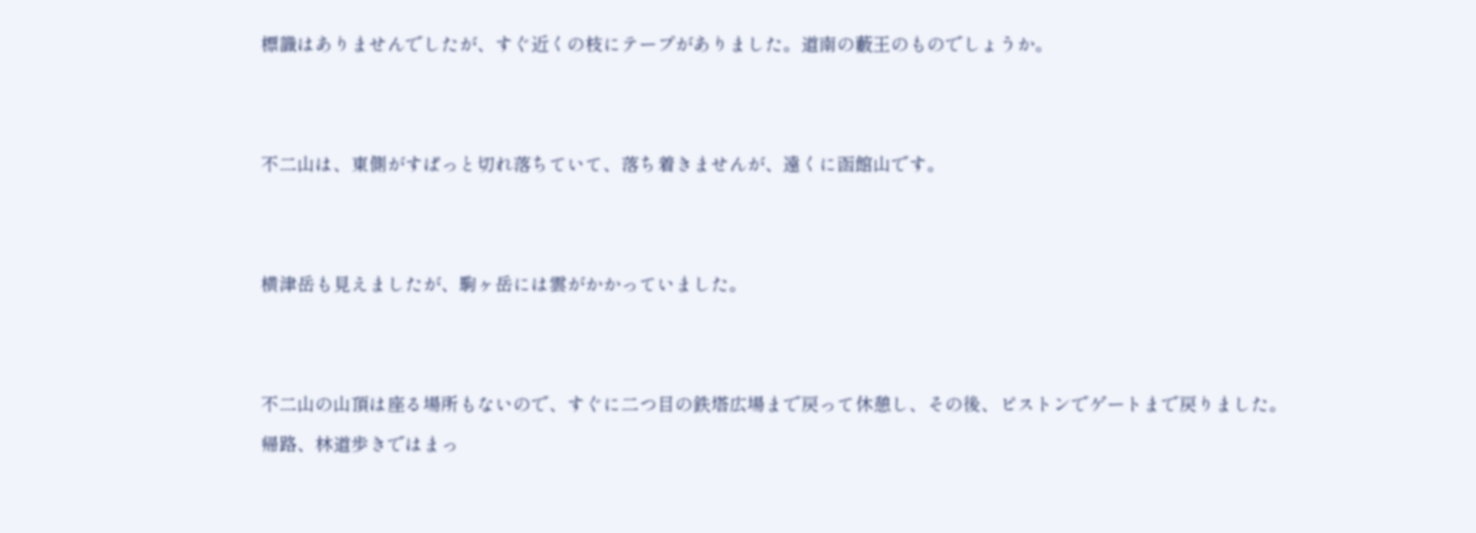標識はありませんでしたが、すぐ近くの枝にテープがありました。道南の藪王のものでしょうか。





不二山は、東側がすぱっと切れ落ちていて、落ち着きませんが、遠くに函館山です。





横津岳も見えましたが、駒ヶ岳には雲がかかっていました。





不二山の山頂は座る場所もないので、すぐに二つ目の鉄塔広場まで戻って休憩し、その後、ピストンでゲートまで戻りました。

帰路、林道歩きではまっ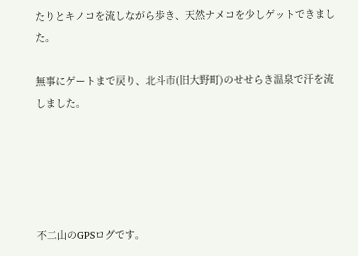たりとキノコを流しながら歩き、天然ナメコを少しゲットできました。

無事にゲートまで戻り、北斗市(旧大野町)のせせらき温泉で汗を流しました。





不二山のGPSログです。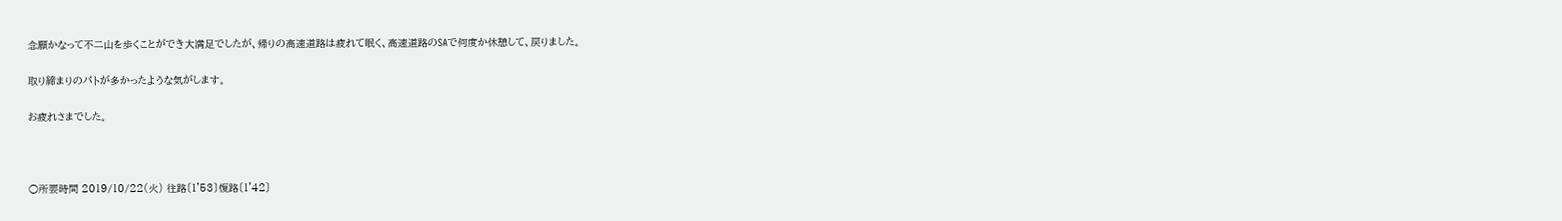念願かなって不二山を歩くことができ大満足でしたが、帰りの高速道路は疲れて眠く、高速道路のSAで何度か休憩して、戻りました。

取り締まりのパトが多かったような気がします。

お疲れさまでした。



○所要時間 2019/10/22(火) 往路〔1'53〕復路〔1'42〕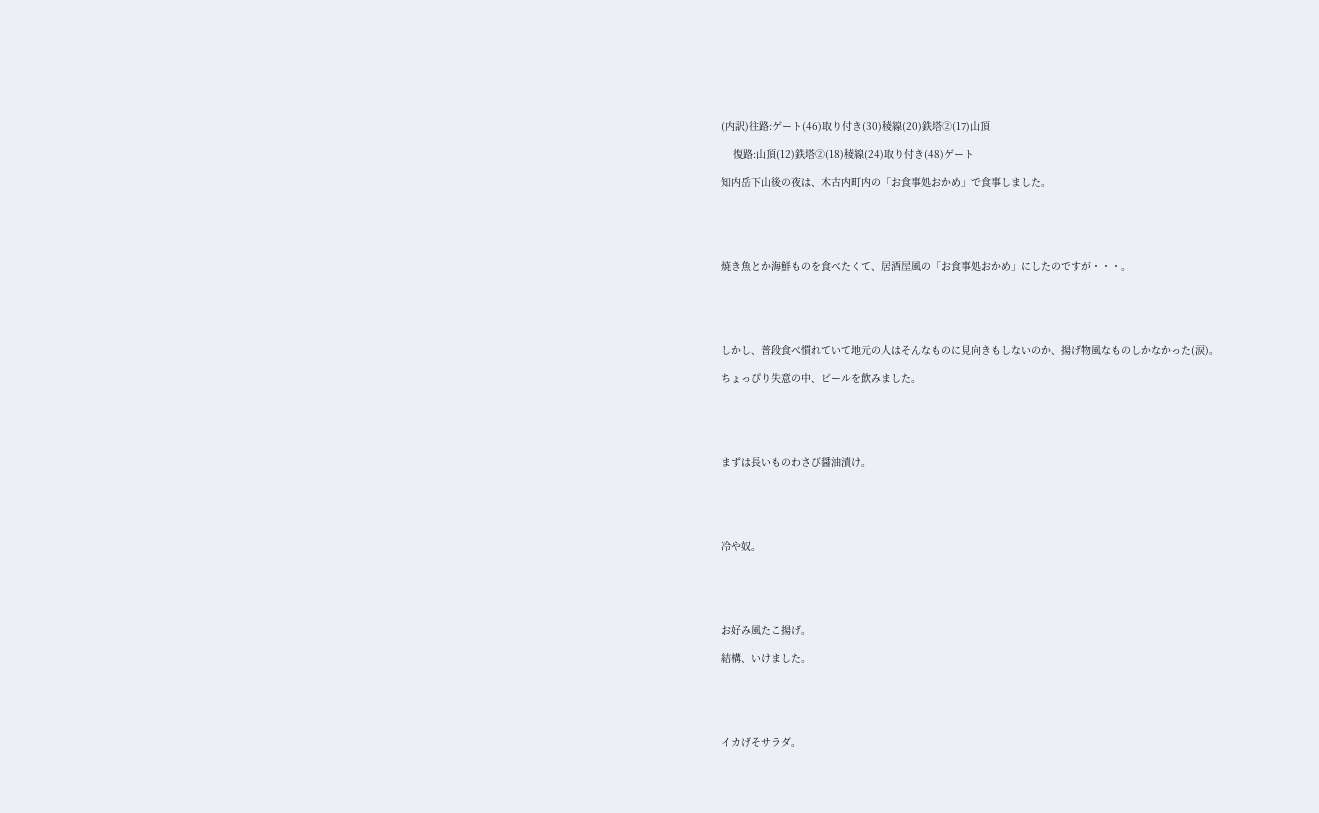(内訳)往路:ゲート(46)取り付き(30)稜線(20)鉄塔②(17)山頂

    復路:山頂(12)鉄塔②(18)稜線(24)取り付き(48)ゲート

知内岳下山後の夜は、木古内町内の「お食事処おかめ」で食事しました。





焼き魚とか海鮮ものを食べたくて、居酒屋風の「お食事処おかめ」にしたのですが・・・。





しかし、普段食べ慣れていて地元の人はそんなものに見向きもしないのか、揚げ物風なものしかなかった(涙)。

ちょっぴり失意の中、ビールを飲みました。





まずは長いものわさび醤油漬け。





冷や奴。





お好み風たこ揚げ。

結構、いけました。





イカげそサラダ。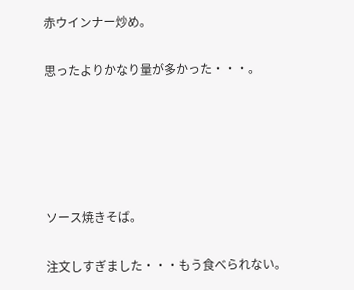赤ウインナー炒め。

思ったよりかなり量が多かった・・・。





ソース焼きそば。

注文しすぎました・・・もう食べられない。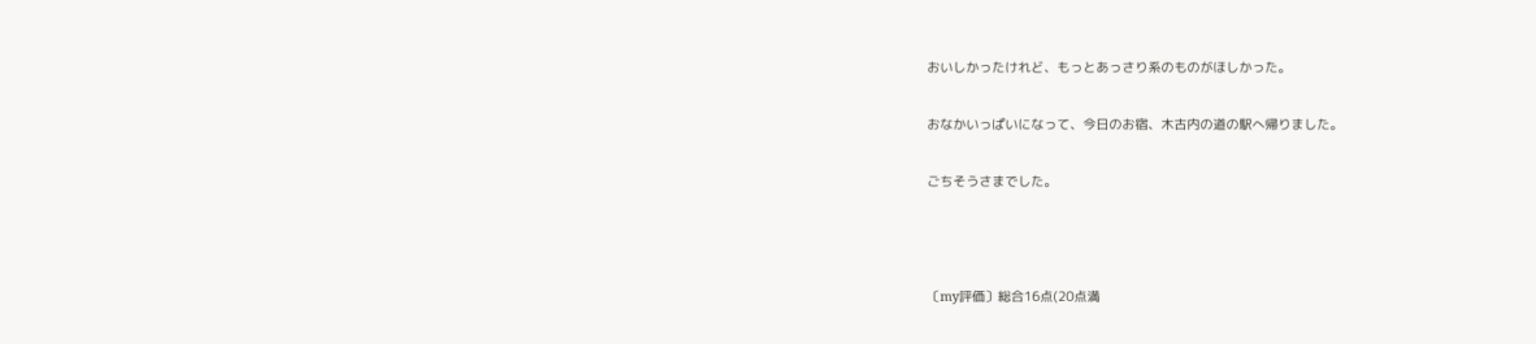おいしかったけれど、もっとあっさり系のものがほしかった。

おなかいっぱいになって、今日のお宿、木古内の道の駅へ帰りました。

ごちそうさまでした。



〔my評価〕総合16点(20点満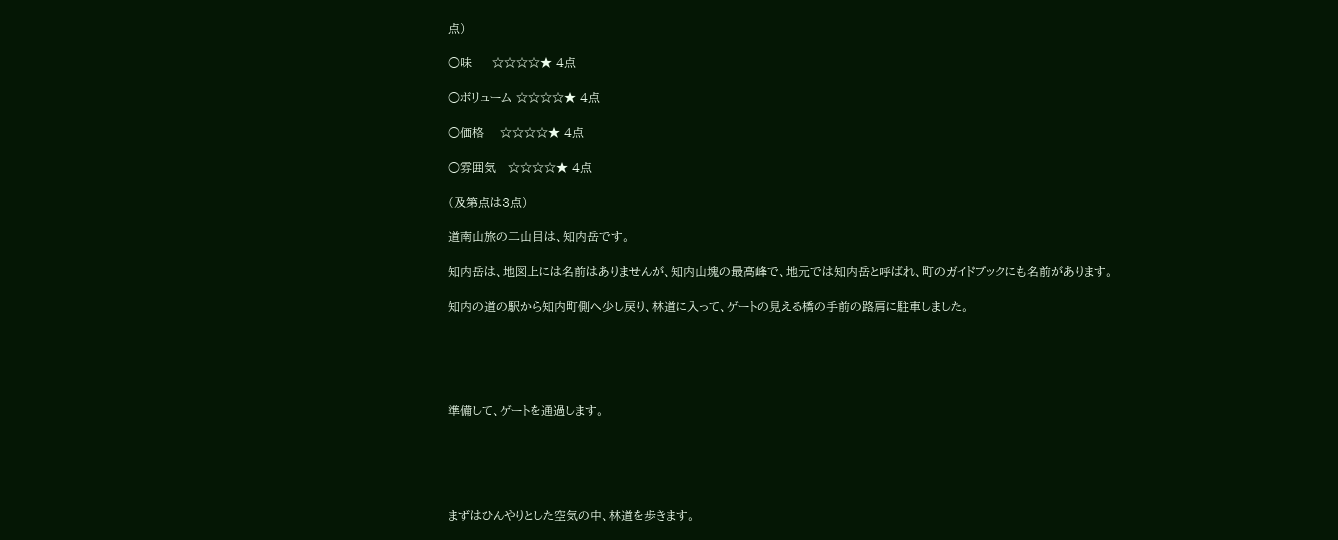点)

○味     ☆☆☆☆★ 4点

○ボリューム ☆☆☆☆★ 4点

○価格    ☆☆☆☆★ 4点

○雰囲気   ☆☆☆☆★ 4点

(及第点は3点)

道南山旅の二山目は、知内岳です。

知内岳は、地図上には名前はありませんが、知内山塊の最高峰で、地元では知内岳と呼ばれ、町のガイドブックにも名前があります。

知内の道の駅から知内町側へ少し戻り、林道に入って、ゲートの見える橋の手前の路肩に駐車しました。





準備して、ゲートを通過します。





まずはひんやりとした空気の中、林道を歩きます。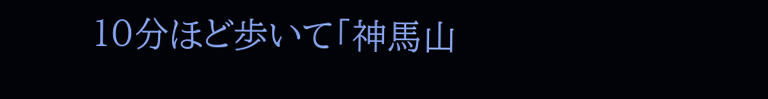10分ほど歩いて「神馬山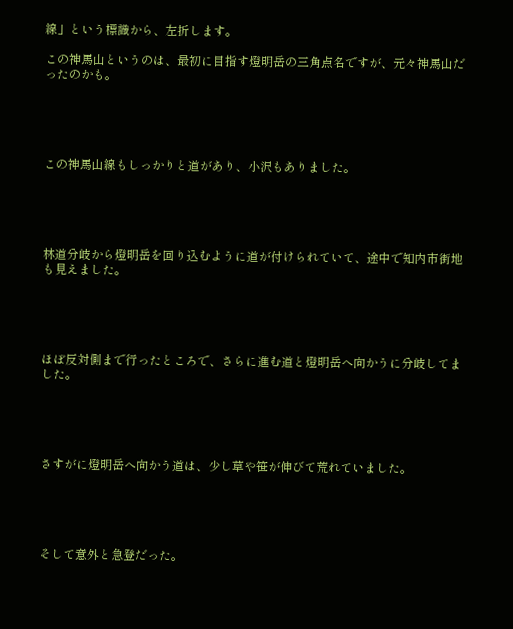線」という標識から、左折します。

この神馬山というのは、最初に目指す燈明岳の三角点名ですが、元々神馬山だったのかも。





この神馬山線もしっかりと道があり、小沢もありました。





林道分岐から燈明岳を回り込むように道が付けられていて、途中で知内市街地も見えました。





ほぼ反対側まで行ったところで、さらに進む道と燈明岳へ向かうに分岐してました。





さすがに燈明岳へ向かう道は、少し草や笹が伸びて荒れていました。





そして意外と急登だった。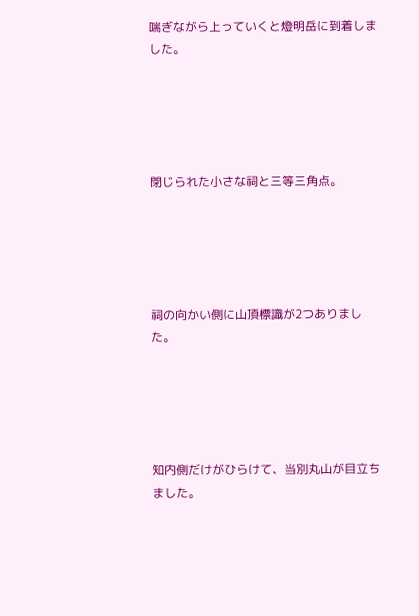喘ぎながら上っていくと燈明岳に到着しました。





閉じられた小さな祠と三等三角点。





祠の向かい側に山頂標識が2つありました。





知内側だけがひらけて、当別丸山が目立ちました。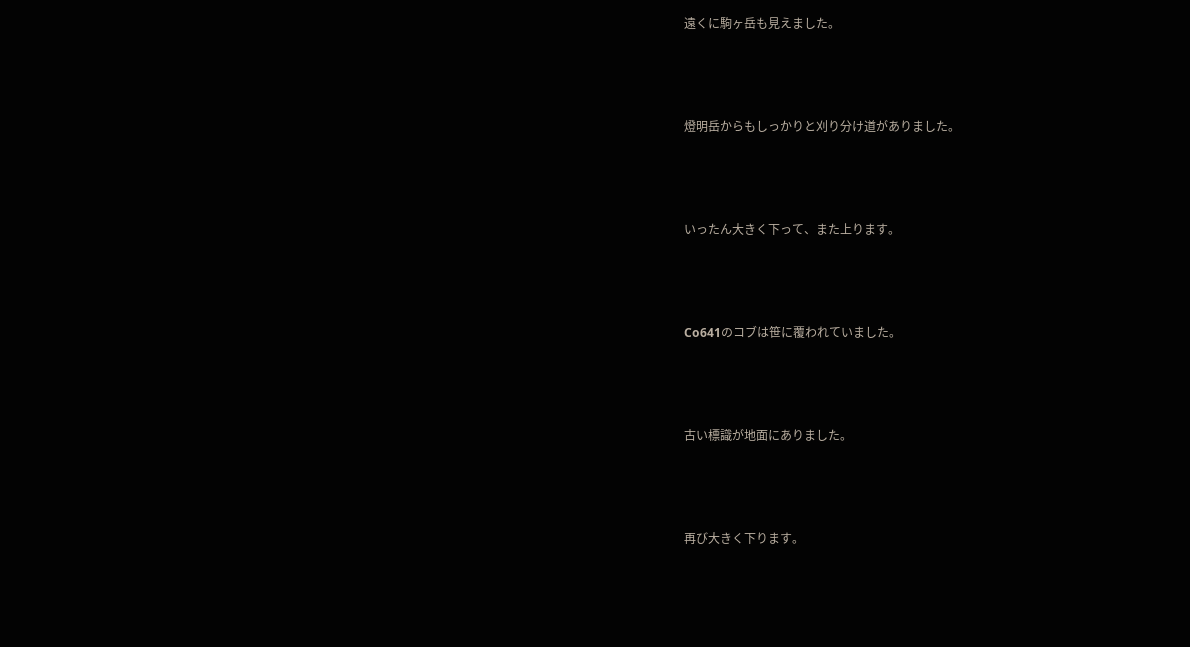遠くに駒ヶ岳も見えました。





燈明岳からもしっかりと刈り分け道がありました。





いったん大きく下って、また上ります。





Co641のコブは笹に覆われていました。





古い標識が地面にありました。





再び大きく下ります。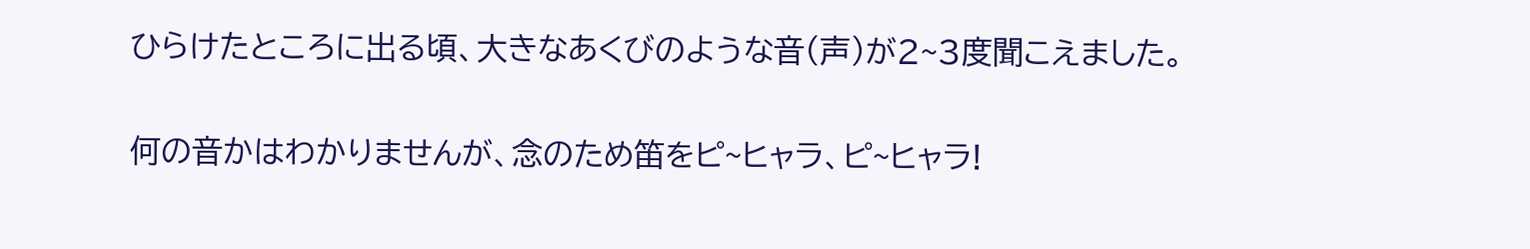ひらけたところに出る頃、大きなあくびのような音(声)が2~3度聞こえました。

何の音かはわかりませんが、念のため笛をピ~ヒャラ、ピ~ヒャラ!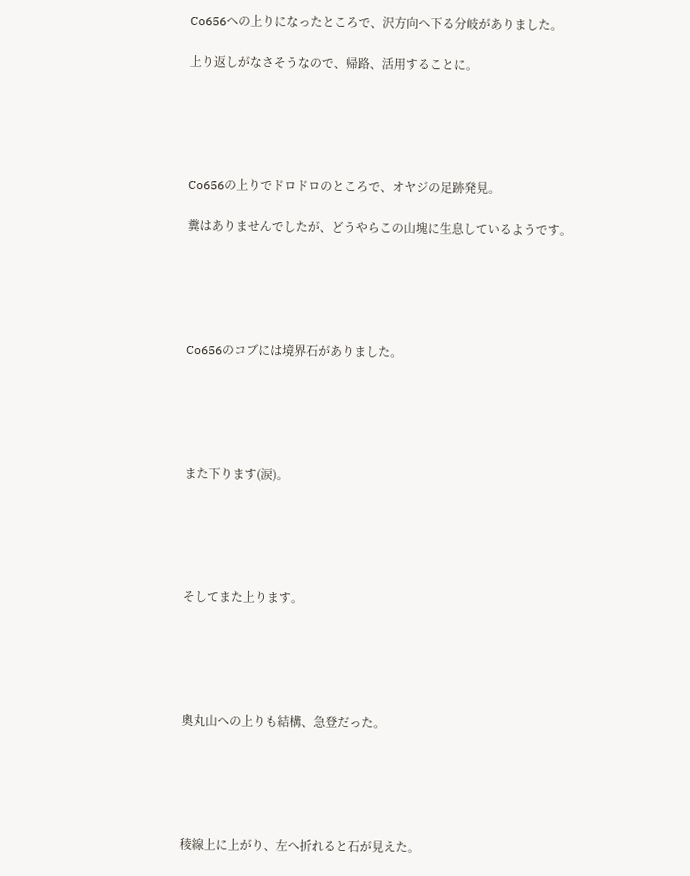Co656への上りになったところで、沢方向へ下る分岐がありました。

上り返しがなさそうなので、帰路、活用することに。





Co656の上りでドロドロのところで、オヤジの足跡発見。

糞はありませんでしたが、どうやらこの山塊に生息しているようです。





Co656のコブには境界石がありました。





また下ります(涙)。





そしてまた上ります。





奧丸山への上りも結構、急登だった。





稜線上に上がり、左へ折れると石が見えた。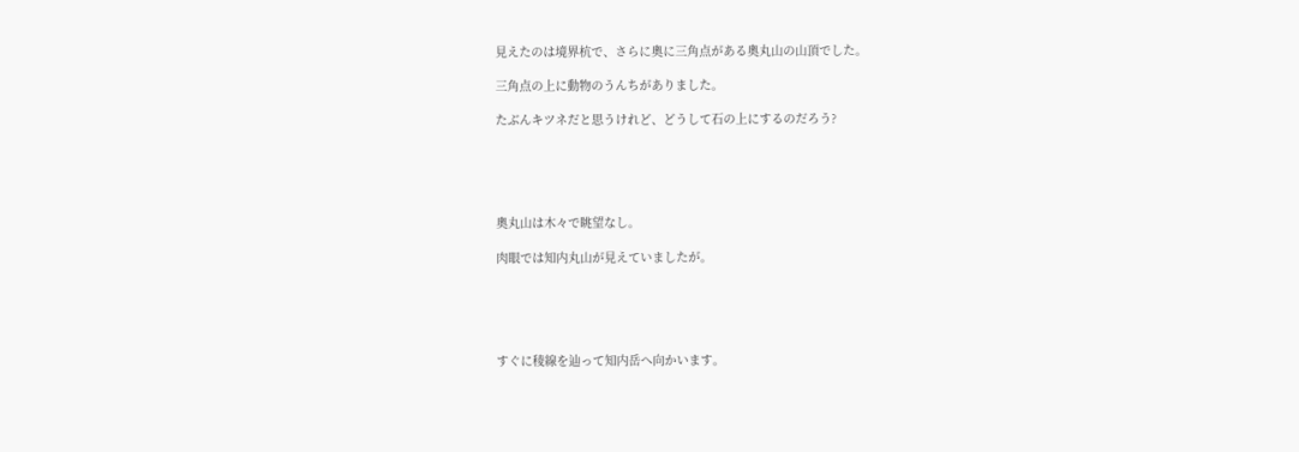見えたのは境界杭で、さらに奧に三角点がある奧丸山の山頂でした。

三角点の上に動物のうんちがありました。

たぶんキツネだと思うけれど、どうして石の上にするのだろう?





奧丸山は木々で眺望なし。

肉眼では知内丸山が見えていましたが。





すぐに稜線を辿って知内岳へ向かいます。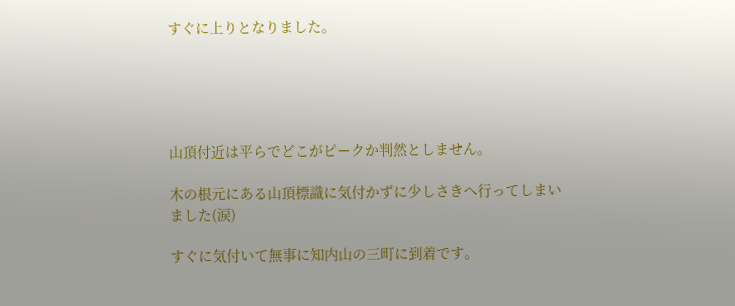すぐに上りとなりました。





山頂付近は平らでどこがピークか判然としません。

木の根元にある山頂標識に気付かずに少しさきへ行ってしまいました(涙)

すぐに気付いて無事に知内山の三町に到着です。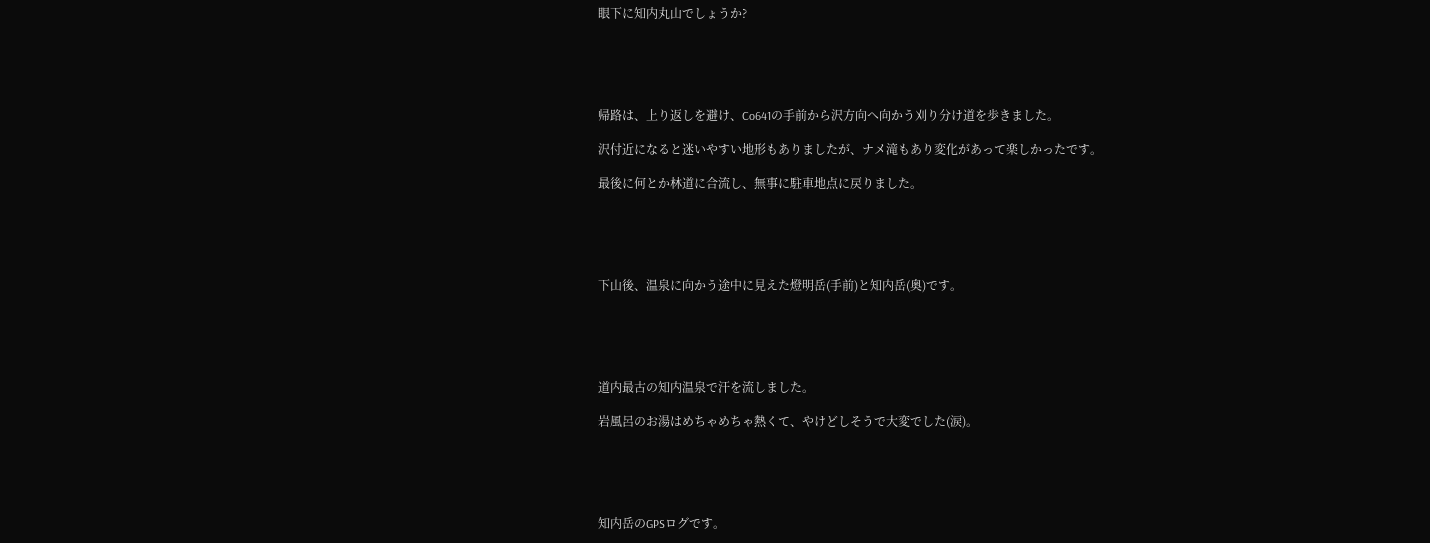眼下に知内丸山でしょうか?





帰路は、上り返しを避け、Co641の手前から沢方向へ向かう刈り分け道を歩きました。

沢付近になると迷いやすい地形もありましたが、ナメ滝もあり変化があって楽しかったです。

最後に何とか林道に合流し、無事に駐車地点に戻りました。





下山後、温泉に向かう途中に見えた燈明岳(手前)と知内岳(奥)です。





道内最古の知内温泉で汗を流しました。

岩風呂のお湯はめちゃめちゃ熱くて、やけどしそうで大変でした(涙)。





知内岳のGPSログです。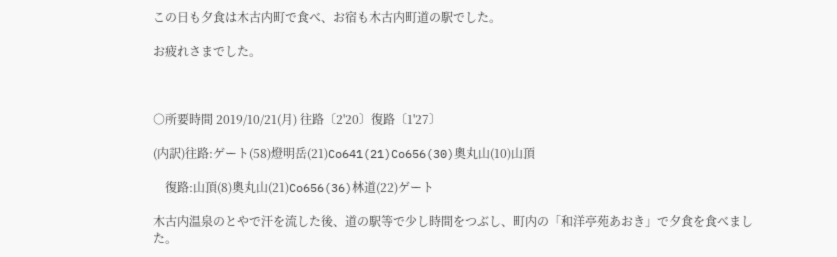この日も夕食は木古内町で食べ、お宿も木古内町道の駅でした。

お疲れさまでした。



○所要時間 2019/10/21(月) 往路〔2'20〕復路〔1'27〕

(内訳)往路:ゲート(58)燈明岳(21)Co641(21)Co656(30)奧丸山(10)山頂

    復路:山頂(8)奧丸山(21)Co656(36)林道(22)ゲート

木古内温泉のとやで汗を流した後、道の駅等で少し時間をつぶし、町内の「和洋亭苑あおき」で夕食を食べました。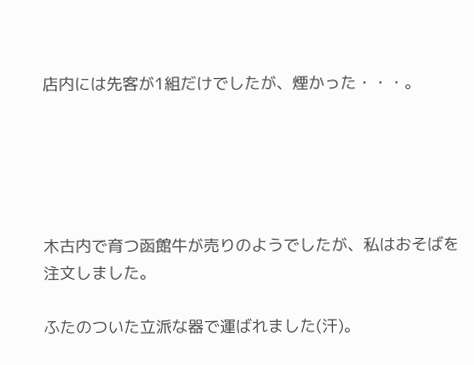店内には先客が1組だけでしたが、煙かった・・・。





木古内で育つ函館牛が売りのようでしたが、私はおそばを注文しました。

ふたのついた立派な器で運ばれました(汗)。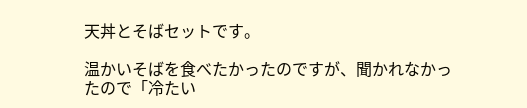天丼とそばセットです。

温かいそばを食べたかったのですが、聞かれなかったので「冷たい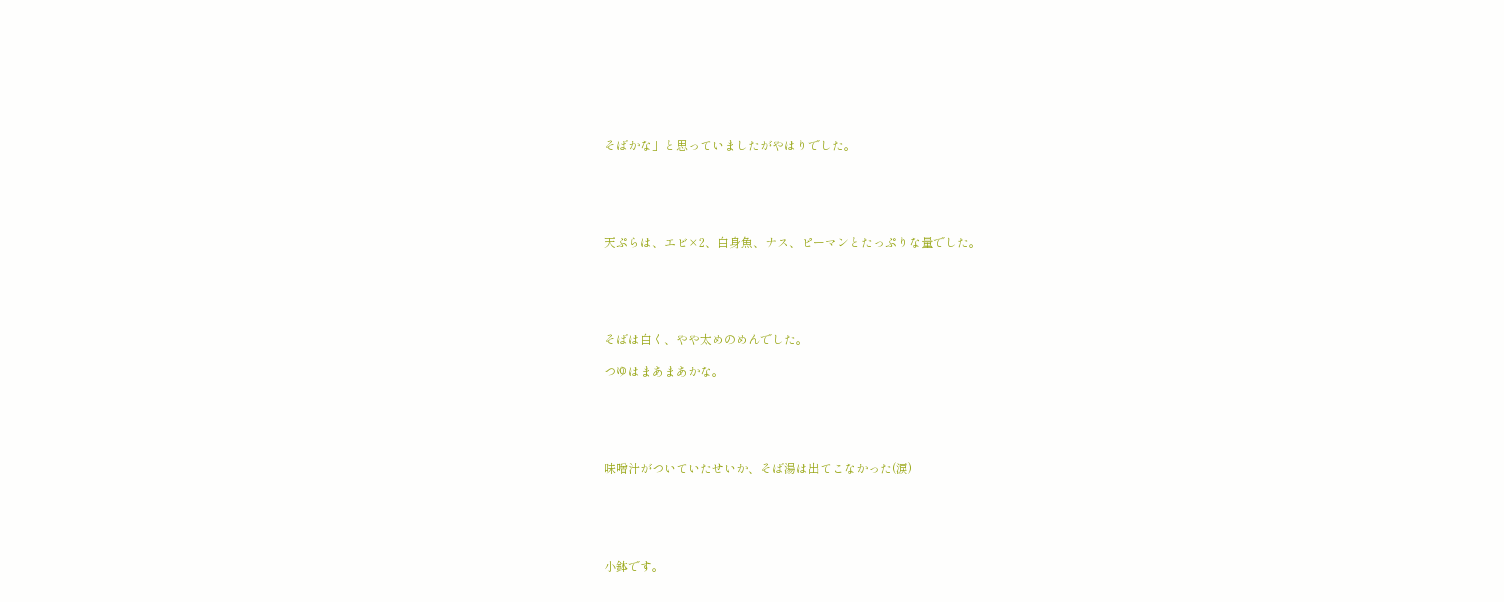そばかな」と思っていましたがやはりでした。





天ぷらは、エビ×2、白身魚、ナス、ピーマンとたっぷりな量でした。





そばは白く、やや太めのめんでした。

つゆはまあまあかな。





味噌汁がついていたせいか、そば湯は出てこなかった(涙)





小鉢です。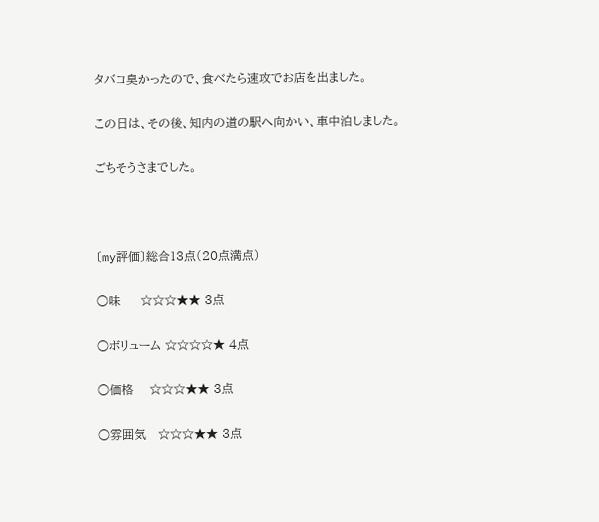タバコ臭かったので、食べたら速攻でお店を出ました。

この日は、その後、知内の道の駅へ向かい、車中泊しました。

ごちそうさまでした。



〔my評価〕総合13点(20点満点)

○味     ☆☆☆★★ 3点

○ボリューム ☆☆☆☆★ 4点

○価格    ☆☆☆★★ 3点

○雰囲気   ☆☆☆★★ 3点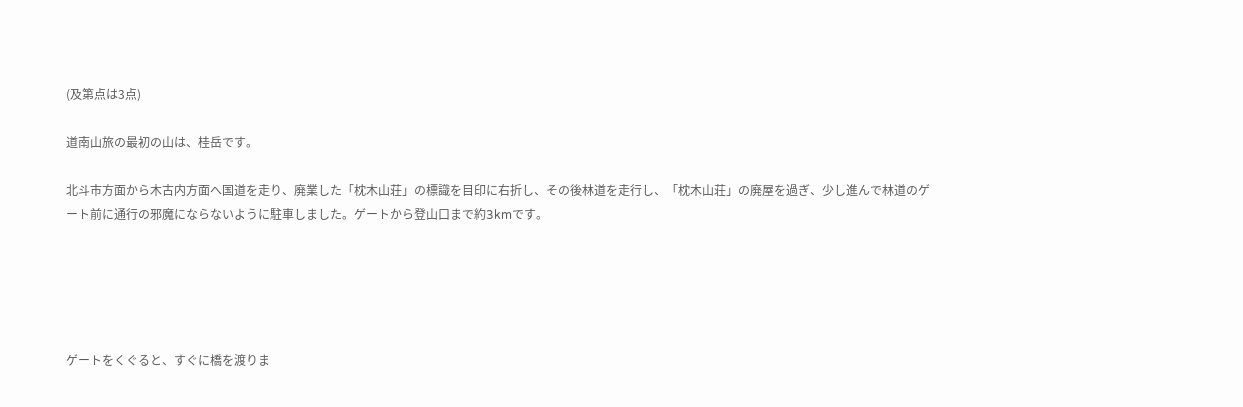(及第点は3点)

道南山旅の最初の山は、桂岳です。

北斗市方面から木古内方面へ国道を走り、廃業した「枕木山荘」の標識を目印に右折し、その後林道を走行し、「枕木山荘」の廃屋を過ぎ、少し進んで林道のゲート前に通行の邪魔にならないように駐車しました。ゲートから登山口まで約3kmです。





ゲートをくぐると、すぐに橋を渡りま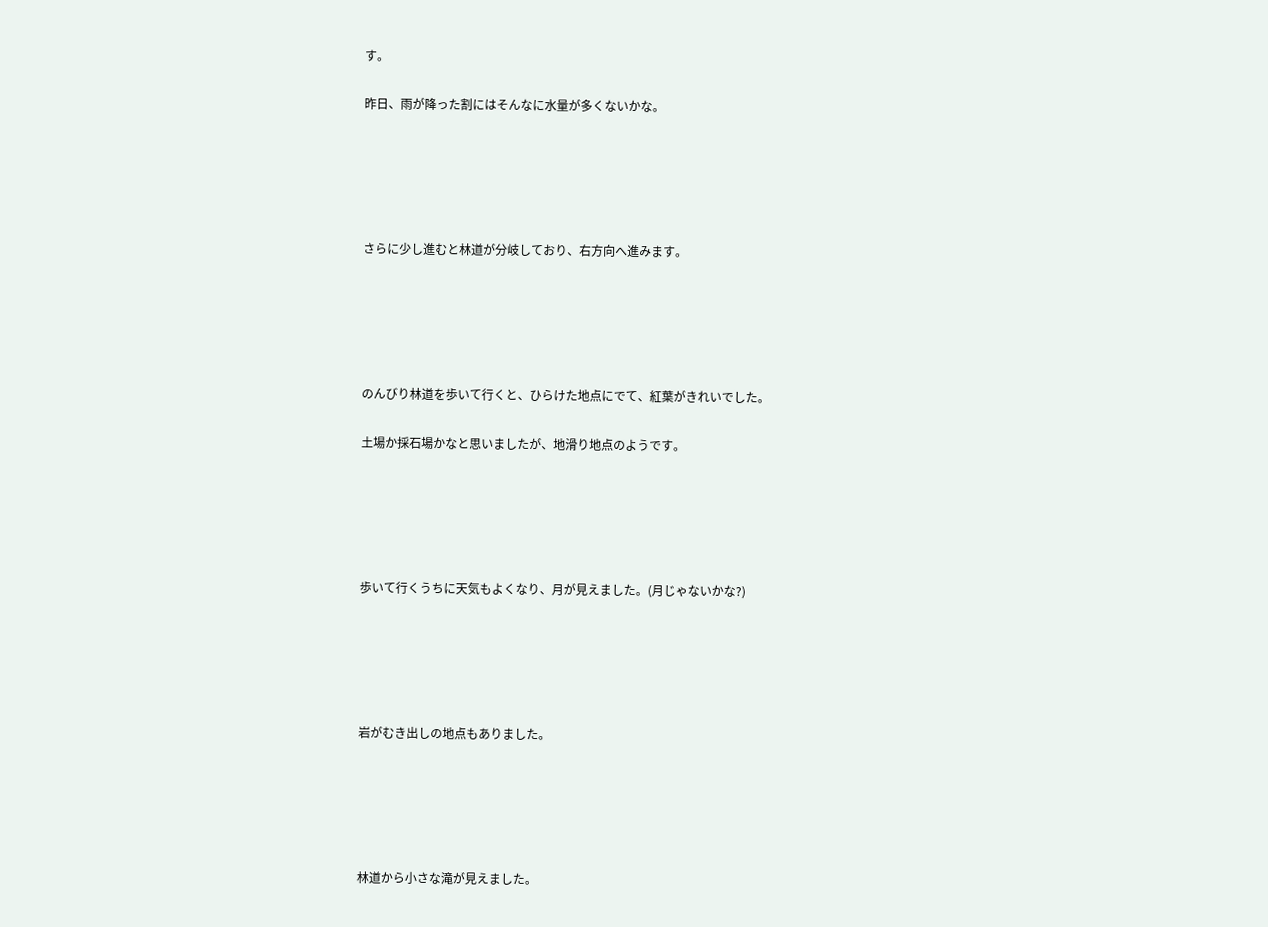す。

昨日、雨が降った割にはそんなに水量が多くないかな。





さらに少し進むと林道が分岐しており、右方向へ進みます。





のんびり林道を歩いて行くと、ひらけた地点にでて、紅葉がきれいでした。

土場か採石場かなと思いましたが、地滑り地点のようです。





歩いて行くうちに天気もよくなり、月が見えました。(月じゃないかな?)





岩がむき出しの地点もありました。





林道から小さな滝が見えました。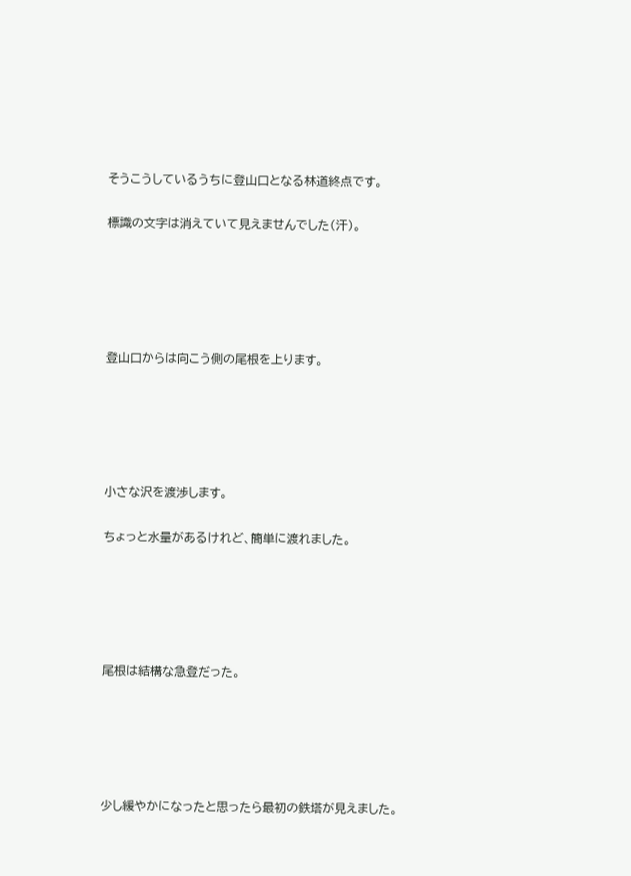そうこうしているうちに登山口となる林道終点です。

標識の文字は消えていて見えませんでした(汗)。





登山口からは向こう側の尾根を上ります。





小さな沢を渡渉します。

ちょっと水量があるけれど、簡単に渡れました。





尾根は結構な急登だった。





少し緩やかになったと思ったら最初の鉄塔が見えました。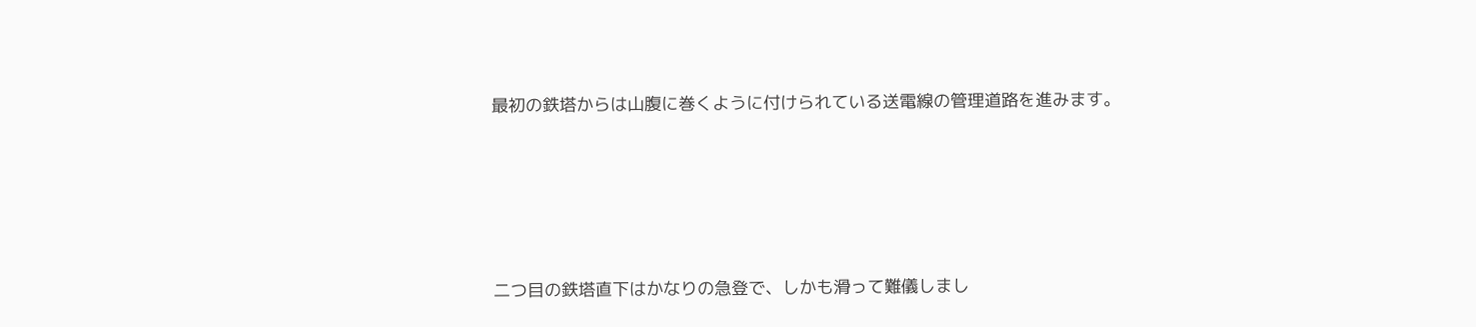最初の鉄塔からは山腹に巻くように付けられている送電線の管理道路を進みます。





二つ目の鉄塔直下はかなりの急登で、しかも滑って難儀しまし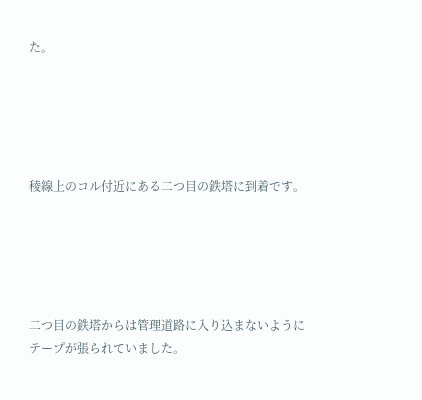た。





稜線上のコル付近にある二つ目の鉄塔に到着です。





二つ目の鉄塔からは管理道路に入り込まないようにテープが張られていました。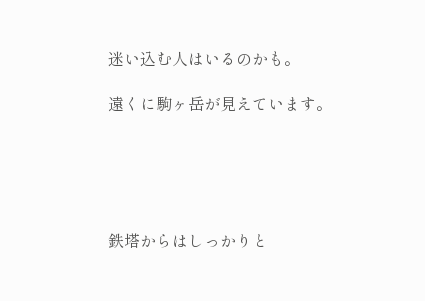迷い込む人はいるのかも。

遠くに駒ヶ岳が見えています。





鉄塔からはしっかりと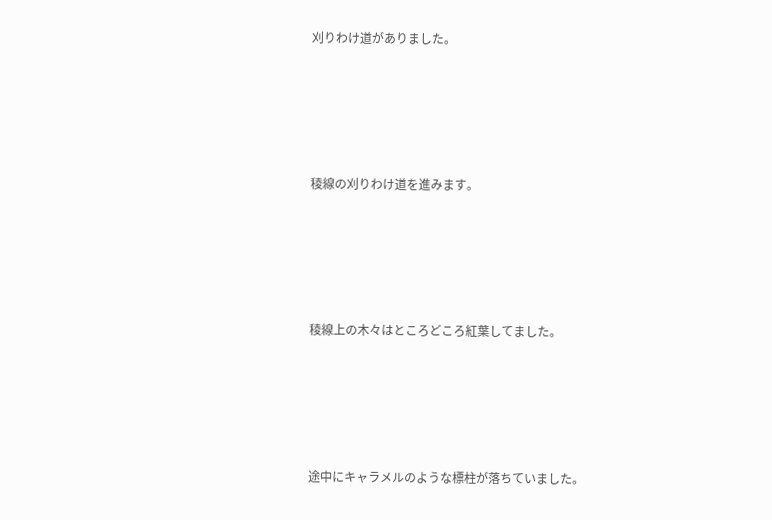刈りわけ道がありました。





稜線の刈りわけ道を進みます。





稜線上の木々はところどころ紅葉してました。





途中にキャラメルのような標柱が落ちていました。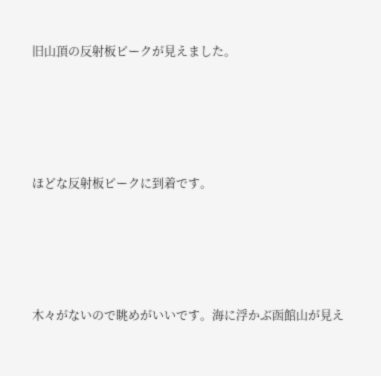旧山頂の反射板ピークが見えました。





ほどな反射板ピークに到着です。





木々がないので眺めがいいです。海に浮かぶ函館山が見え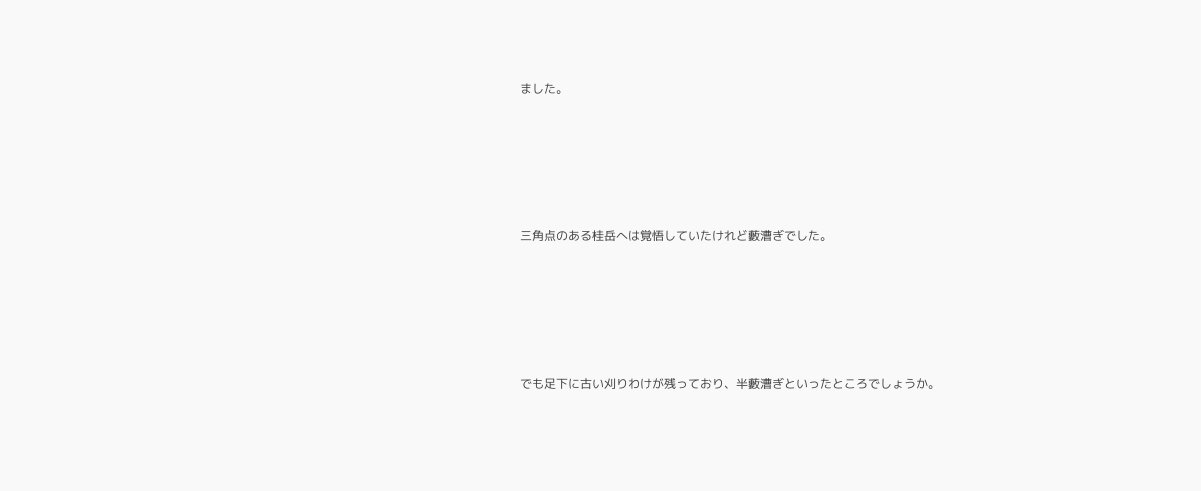ました。





三角点のある桂岳へは覚悟していたけれど藪漕ぎでした。





でも足下に古い刈りわけが残っており、半藪漕ぎといったところでしょうか。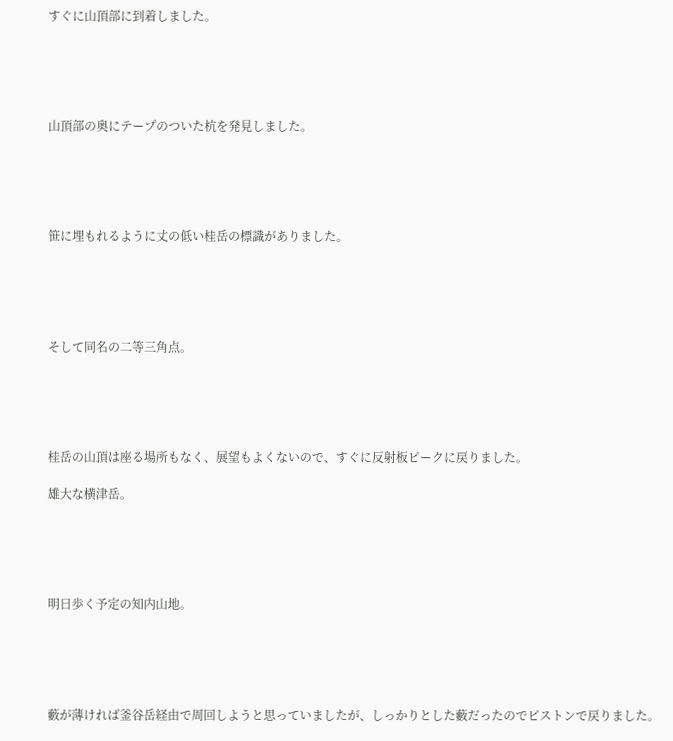すぐに山頂部に到着しました。





山頂部の奥にテープのついた杭を発見しました。





笹に埋もれるように丈の低い桂岳の標識がありました。





そして同名の二等三角点。





桂岳の山頂は座る場所もなく、展望もよくないので、すぐに反射板ピークに戻りました。

雄大な横津岳。





明日歩く予定の知内山地。





藪が薄ければ釜谷岳経由で周回しようと思っていましたが、しっかりとした藪だったのでピストンで戻りました。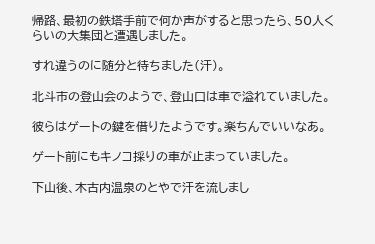帰路、最初の鉄塔手前で何か声がすると思ったら、50人くらいの大集団と遭遇しました。

すれ違うのに随分と待ちました(汗)。

北斗市の登山会のようで、登山口は車で溢れていました。

彼らはゲートの鍵を借りたようです。楽ちんでいいなあ。

ゲート前にもキノコ採りの車が止まっていました。

下山後、木古内温泉のとやで汗を流しまし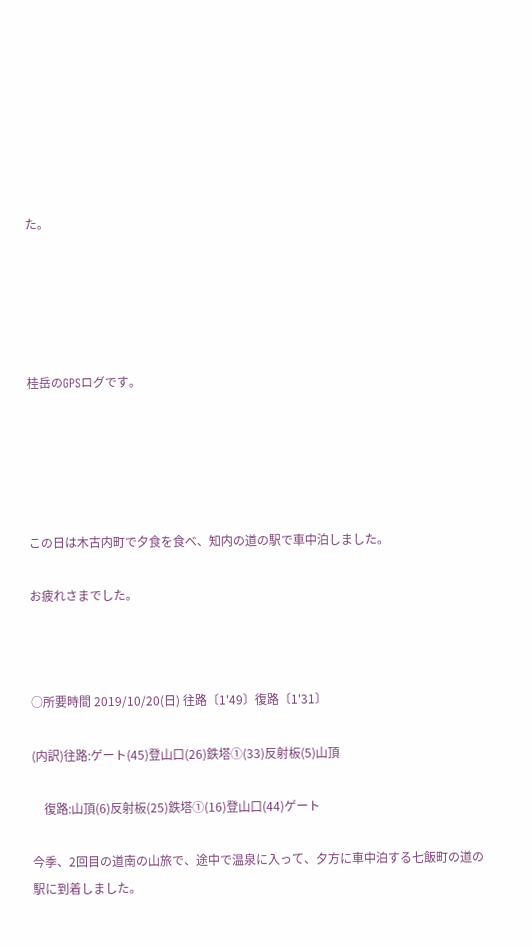た。





桂岳のGPSログです。





この日は木古内町で夕食を食べ、知内の道の駅で車中泊しました。

お疲れさまでした。



○所要時間 2019/10/20(日) 往路〔1'49〕復路〔1'31〕

(内訳)往路:ゲート(45)登山口(26)鉄塔①(33)反射板(5)山頂

    復路:山頂(6)反射板(25)鉄塔①(16)登山口(44)ゲート

今季、2回目の道南の山旅で、途中で温泉に入って、夕方に車中泊する七飯町の道の駅に到着しました。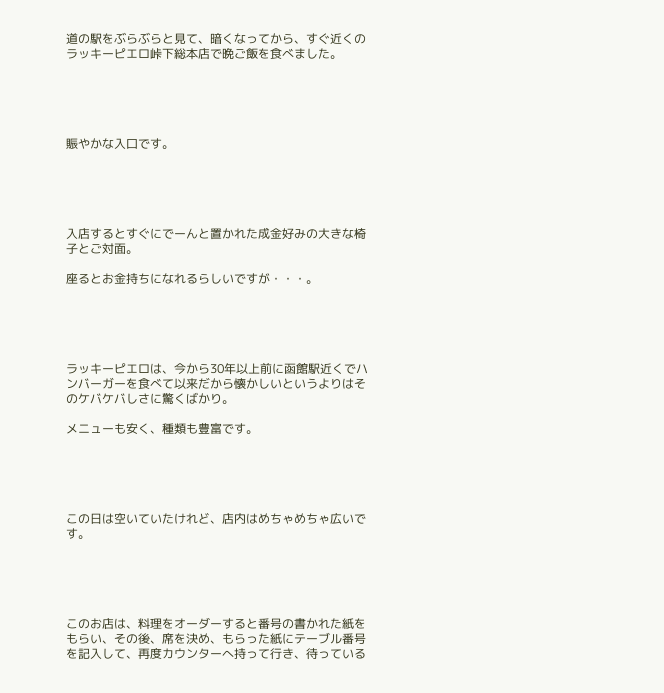道の駅をぶらぶらと見て、暗くなってから、すぐ近くのラッキーピエロ峠下総本店で晩ご飯を食べました。





賑やかな入口です。





入店するとすぐにでーんと置かれた成金好みの大きな椅子とご対面。

座るとお金持ちになれるらしいですが・・・。





ラッキーピエロは、今から30年以上前に函館駅近くでハンバーガーを食べて以来だから懐かしいというよりはそのケバケバしさに驚くばかり。

メニューも安く、種類も豊富です。





この日は空いていたけれど、店内はめちゃめちゃ広いです。





このお店は、料理をオーダーすると番号の書かれた紙をもらい、その後、席を決め、もらった紙にテーブル番号を記入して、再度カウンターへ持って行き、待っている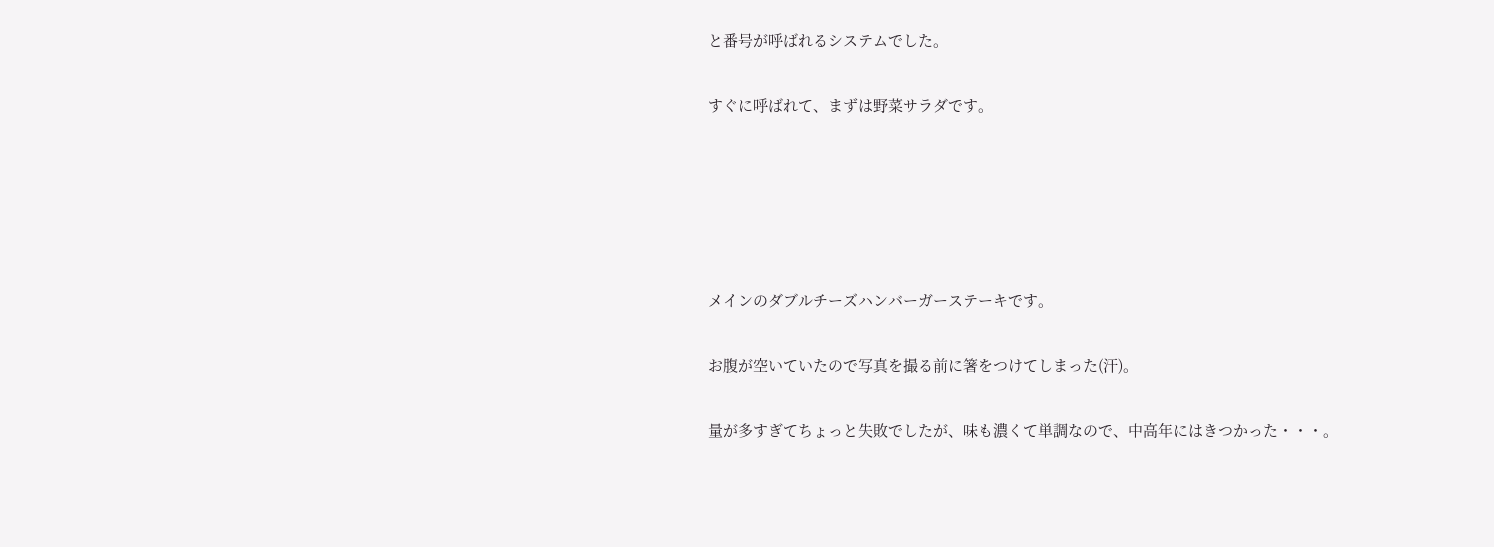と番号が呼ばれるシステムでした。

すぐに呼ばれて、まずは野菜サラダです。





メインのダブルチーズハンバーガーステーキです。

お腹が空いていたので写真を撮る前に箸をつけてしまった(汗)。

量が多すぎてちょっと失敗でしたが、味も濃くて単調なので、中高年にはきつかった・・・。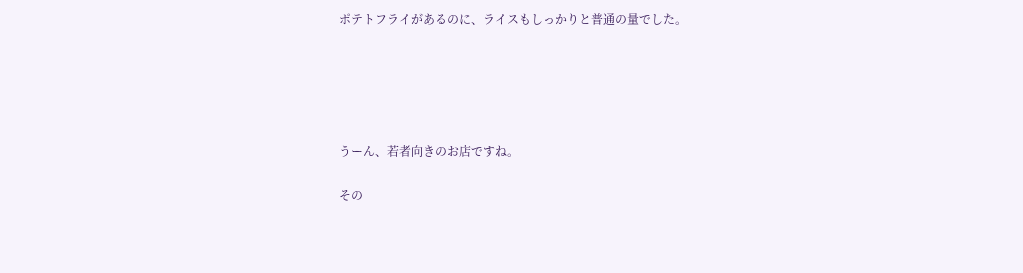ポテトフライがあるのに、ライスもしっかりと普通の量でした。





うーん、若者向きのお店ですね。

その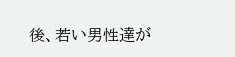後、若い男性達が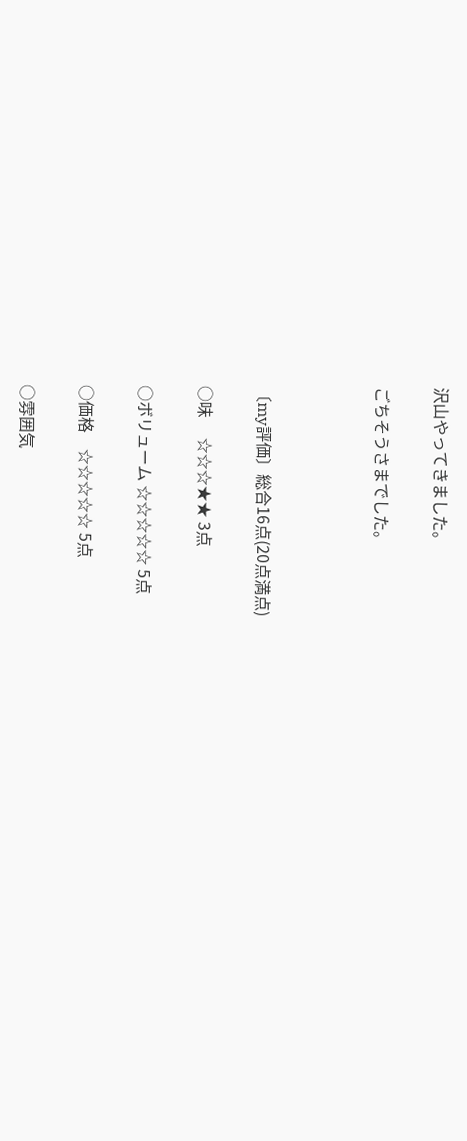沢山やってきました。

ごちそうさまでした。



〔my評価〕総合16点(20点満点)

○味     ☆☆☆★★ 3点

○ボリューム ☆☆☆☆☆ 5点

○価格    ☆☆☆☆☆ 5点

○雰囲気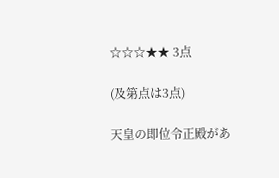☆☆☆★★ 3点

(及第点は3点)

天皇の即位令正殿があ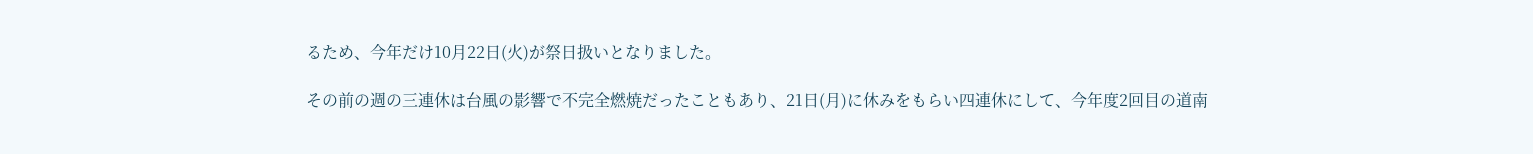るため、今年だけ10月22日(火)が祭日扱いとなりました。

その前の週の三連休は台風の影響で不完全燃焼だったこともあり、21日(月)に休みをもらい四連休にして、今年度2回目の道南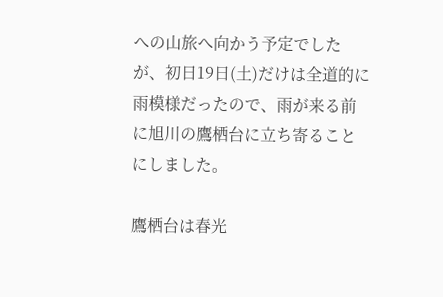への山旅へ向かう予定でしたが、初日19日(土)だけは全道的に雨模様だったので、雨が来る前に旭川の鷹栖台に立ち寄ることにしました。

鷹栖台は春光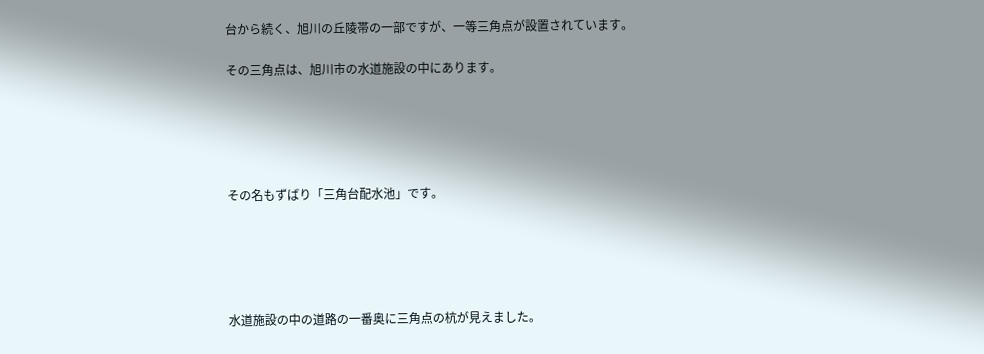台から続く、旭川の丘陵帯の一部ですが、一等三角点が設置されています。

その三角点は、旭川市の水道施設の中にあります。





その名もずばり「三角台配水池」です。





水道施設の中の道路の一番奥に三角点の杭が見えました。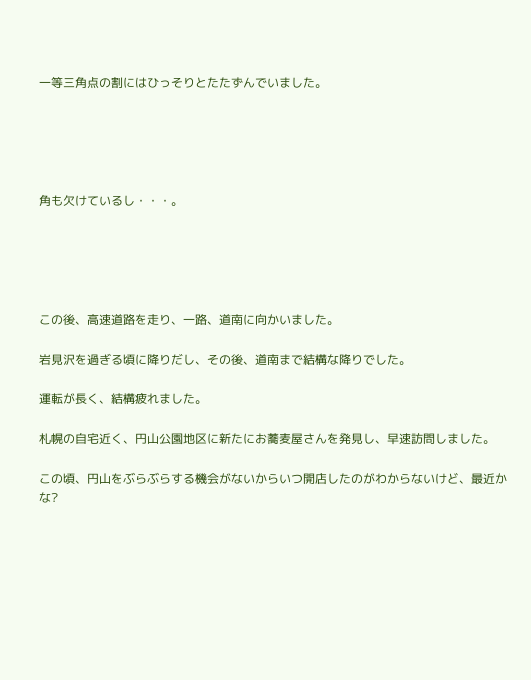一等三角点の割にはひっそりとたたずんでいました。





角も欠けているし・・・。





この後、高速道路を走り、一路、道南に向かいました。

岩見沢を過ぎる頃に降りだし、その後、道南まで結構な降りでした。

運転が長く、結構疲れました。

札幌の自宅近く、円山公園地区に新たにお蕎麦屋さんを発見し、早速訪問しました。

この頃、円山をぶらぶらする機会がないからいつ開店したのがわからないけど、最近かな?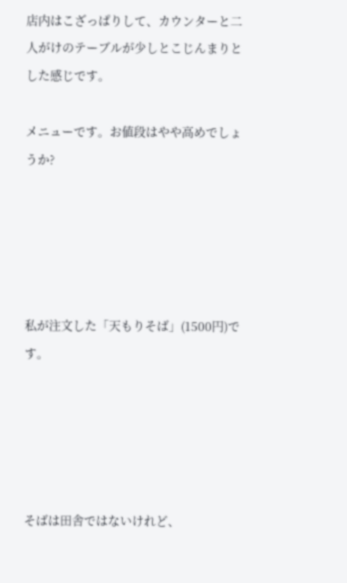店内はこざっぱりして、カウンターと二人がけのテーブルが少しとこじんまりとした感じです。

メニューです。お値段はやや高めでしょうか?





私が注文した「天もりそば」(1500円)です。





そばは田舎ではないけれど、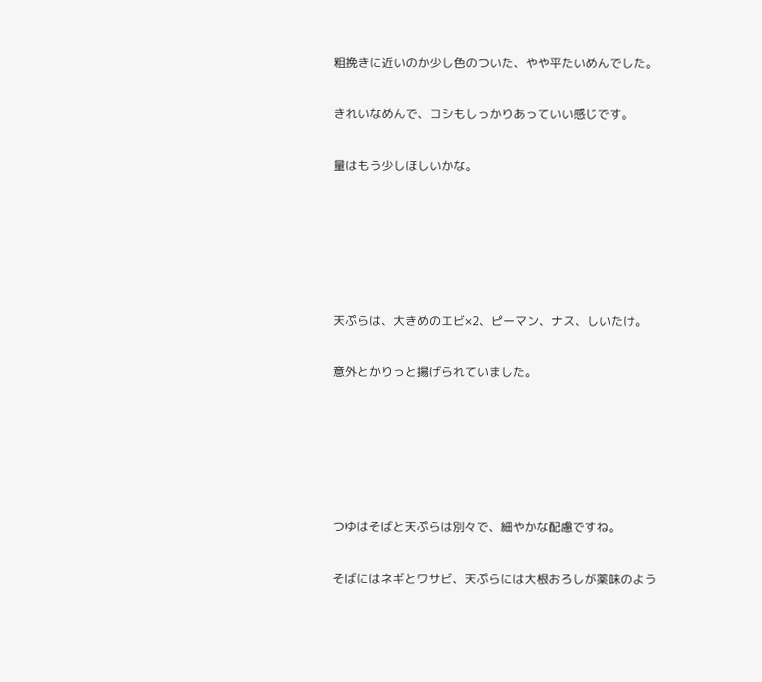粗挽きに近いのか少し色のついた、やや平たいめんでした。

きれいなめんで、コシもしっかりあっていい感じです。

量はもう少しほしいかな。





天ぷらは、大きめのエビ×2、ピーマン、ナス、しいたけ。

意外とかりっと揚げられていました。





つゆはそばと天ぷらは別々で、細やかな配慮ですね。

そばにはネギとワサビ、天ぷらには大根おろしが薬味のよう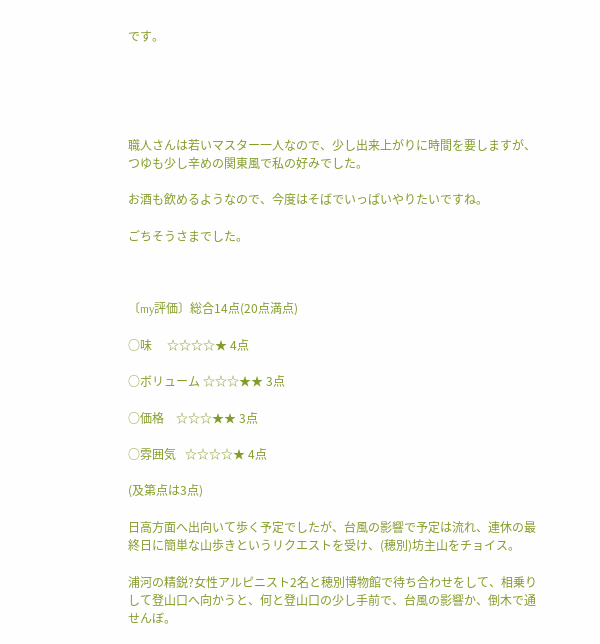です。





職人さんは若いマスター一人なので、少し出来上がりに時間を要しますが、つゆも少し辛めの関東風で私の好みでした。

お酒も飲めるようなので、今度はそばでいっぱいやりたいですね。

ごちそうさまでした。



〔my評価〕総合14点(20点満点)

○味     ☆☆☆☆★ 4点

○ボリューム ☆☆☆★★ 3点

○価格    ☆☆☆★★ 3点

○雰囲気   ☆☆☆☆★ 4点

(及第点は3点)

日高方面へ出向いて歩く予定でしたが、台風の影響で予定は流れ、連休の最終日に簡単な山歩きというリクエストを受け、(穂別)坊主山をチョイス。

浦河の精鋭?女性アルピニスト2名と穂別博物館で待ち合わせをして、相乗りして登山口へ向かうと、何と登山口の少し手前で、台風の影響か、倒木で通せんぼ。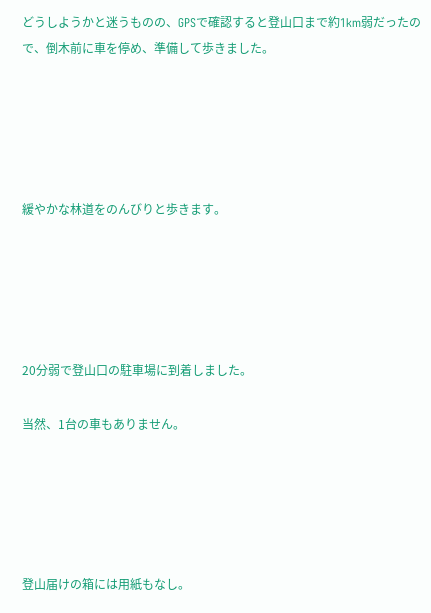どうしようかと迷うものの、GPSで確認すると登山口まで約1km弱だったので、倒木前に車を停め、準備して歩きました。





緩やかな林道をのんびりと歩きます。





20分弱で登山口の駐車場に到着しました。

当然、1台の車もありません。





登山届けの箱には用紙もなし。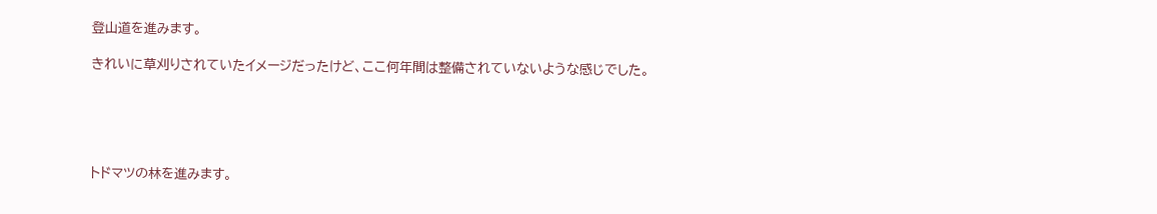登山道を進みます。

きれいに草刈りされていたイメージだったけど、ここ何年間は整備されていないような感じでした。





トドマツの林を進みます。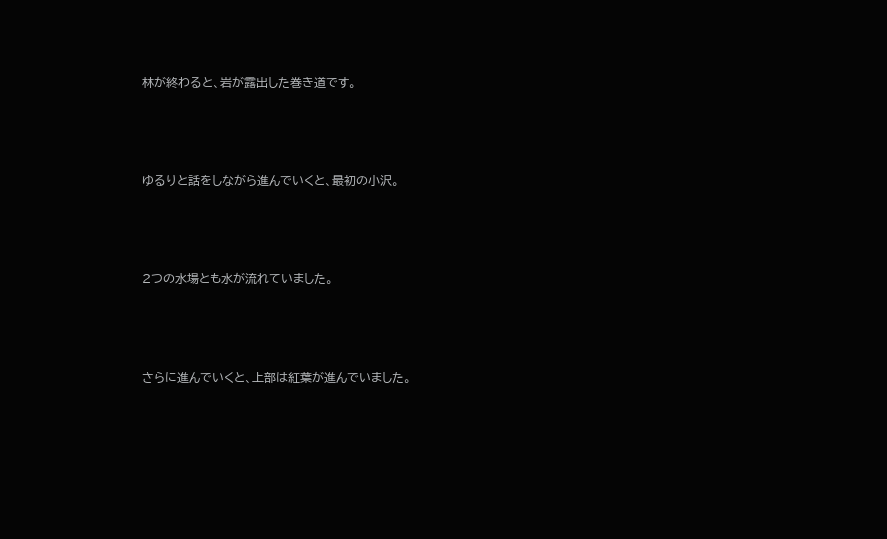林が終わると、岩が露出した巻き道です。





ゆるりと話をしながら進んでいくと、最初の小沢。





2つの水場とも水が流れていました。





さらに進んでいくと、上部は紅葉が進んでいました。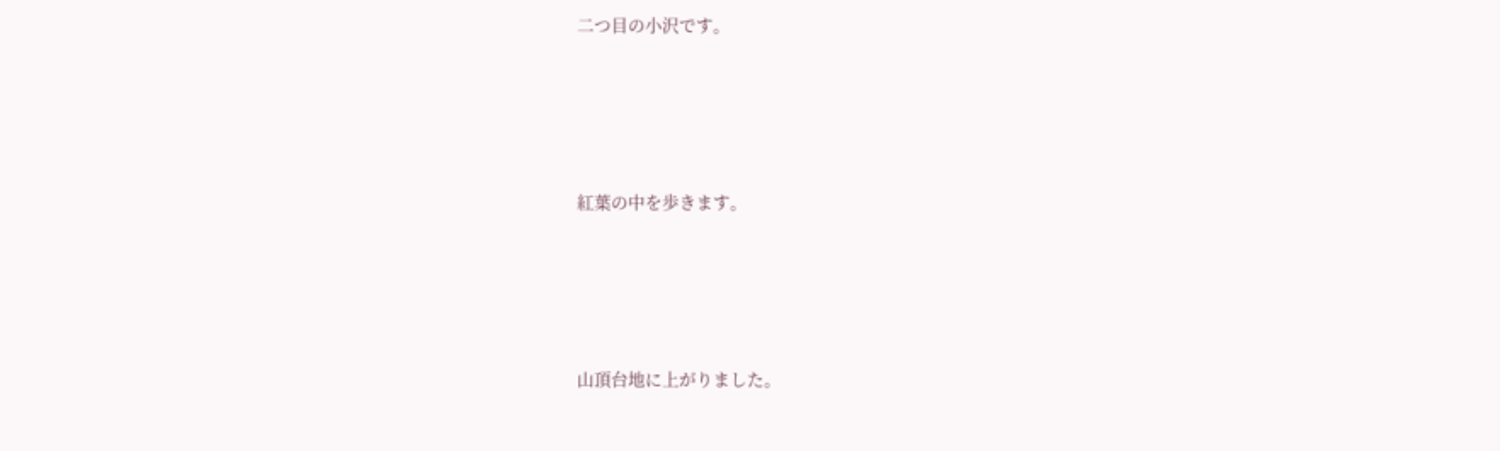二つ目の小沢です。





紅葉の中を歩きます。





山頂台地に上がりました。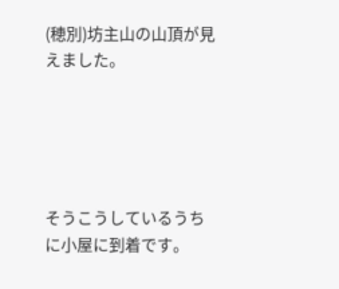(穂別)坊主山の山頂が見えました。





そうこうしているうちに小屋に到着です。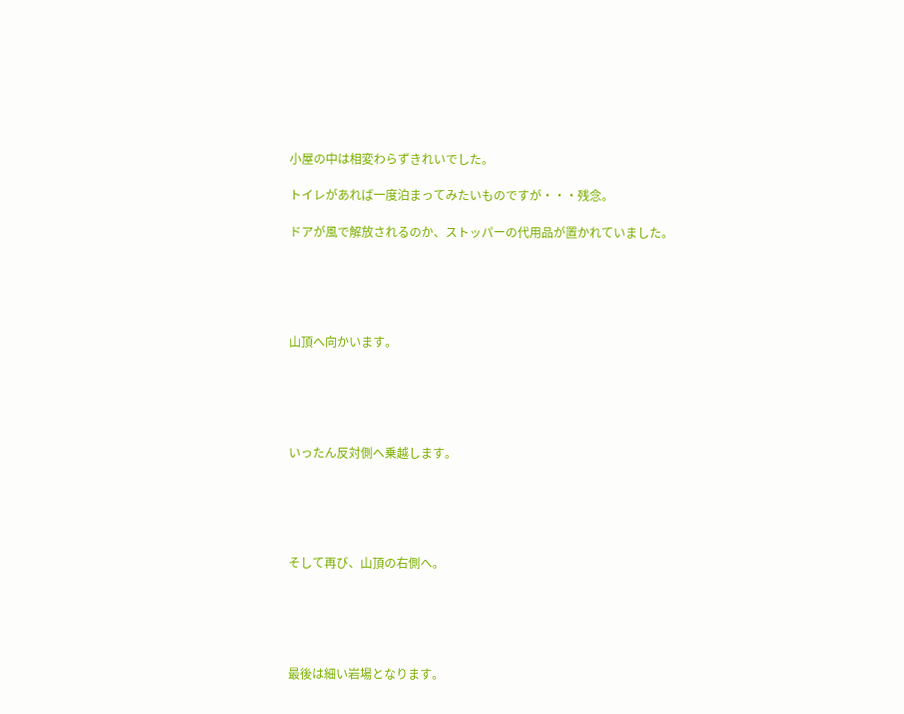小屋の中は相変わらずきれいでした。

トイレがあれば一度泊まってみたいものですが・・・残念。

ドアが風で解放されるのか、ストッパーの代用品が置かれていました。





山頂へ向かいます。





いったん反対側へ乗越します。





そして再び、山頂の右側へ。





最後は細い岩場となります。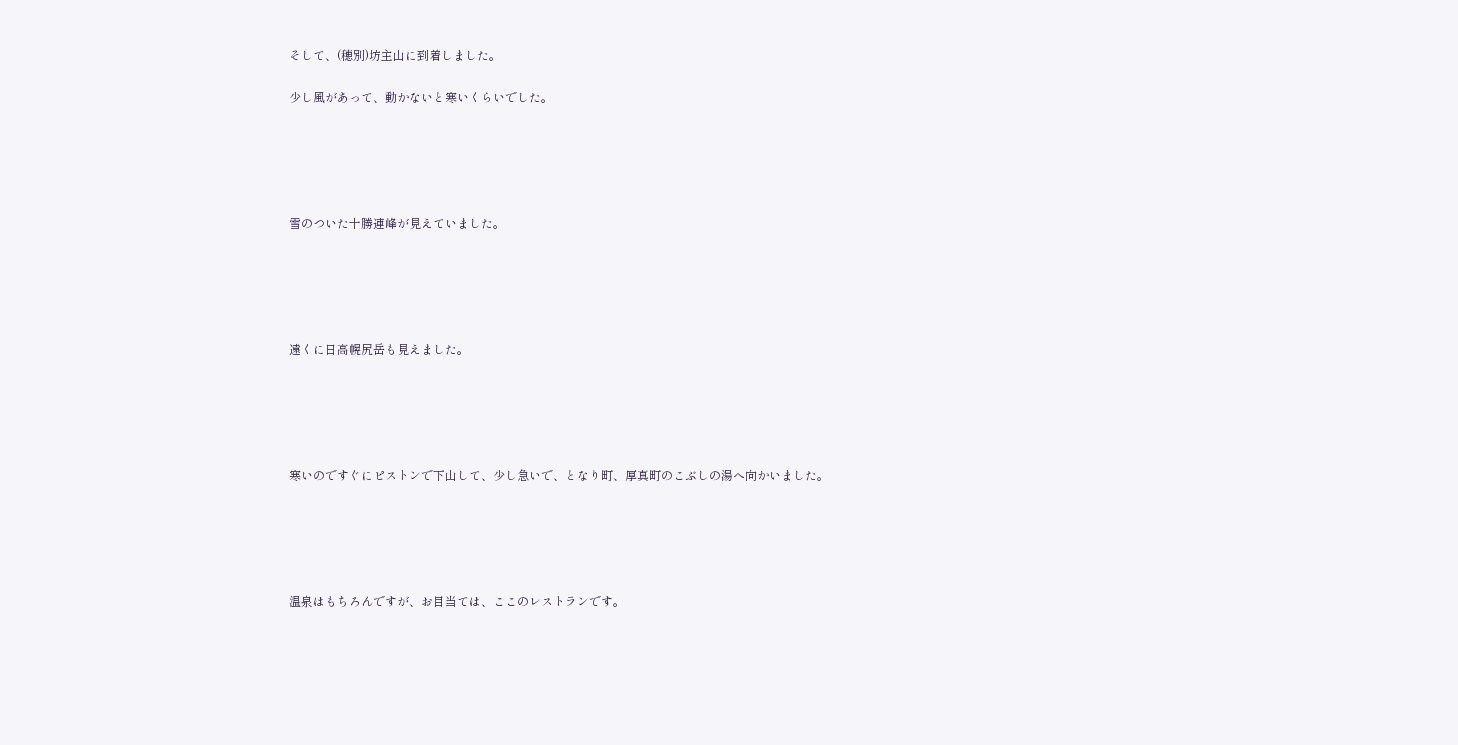そして、(穂別)坊主山に到着しました。

少し風があって、動かないと寒いくらいでした。





雪のついた十勝連峰が見えていました。





遠くに日高幌尻岳も見えました。





寒いのですぐにピストンで下山して、少し急いで、となり町、厚真町のこぶしの湯へ向かいました。





温泉はもちろんですが、お目当ては、ここのレストランです。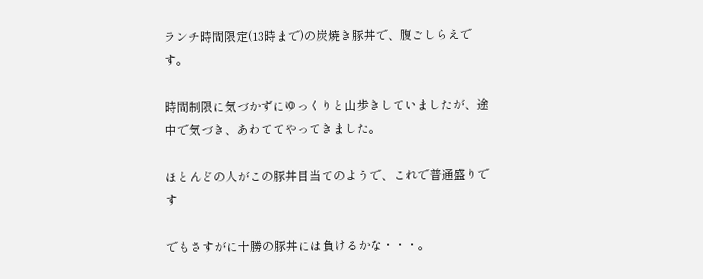ランチ時間限定(13時まで)の炭焼き豚丼で、腹ごしらえです。

時間制限に気づかずにゆっくりと山歩きしていましたが、途中で気づき、あわててやってきました。

ほとんどの人がこの豚丼目当てのようで、これで普通盛りです

でもさすがに十勝の豚丼には負けるかな・・・。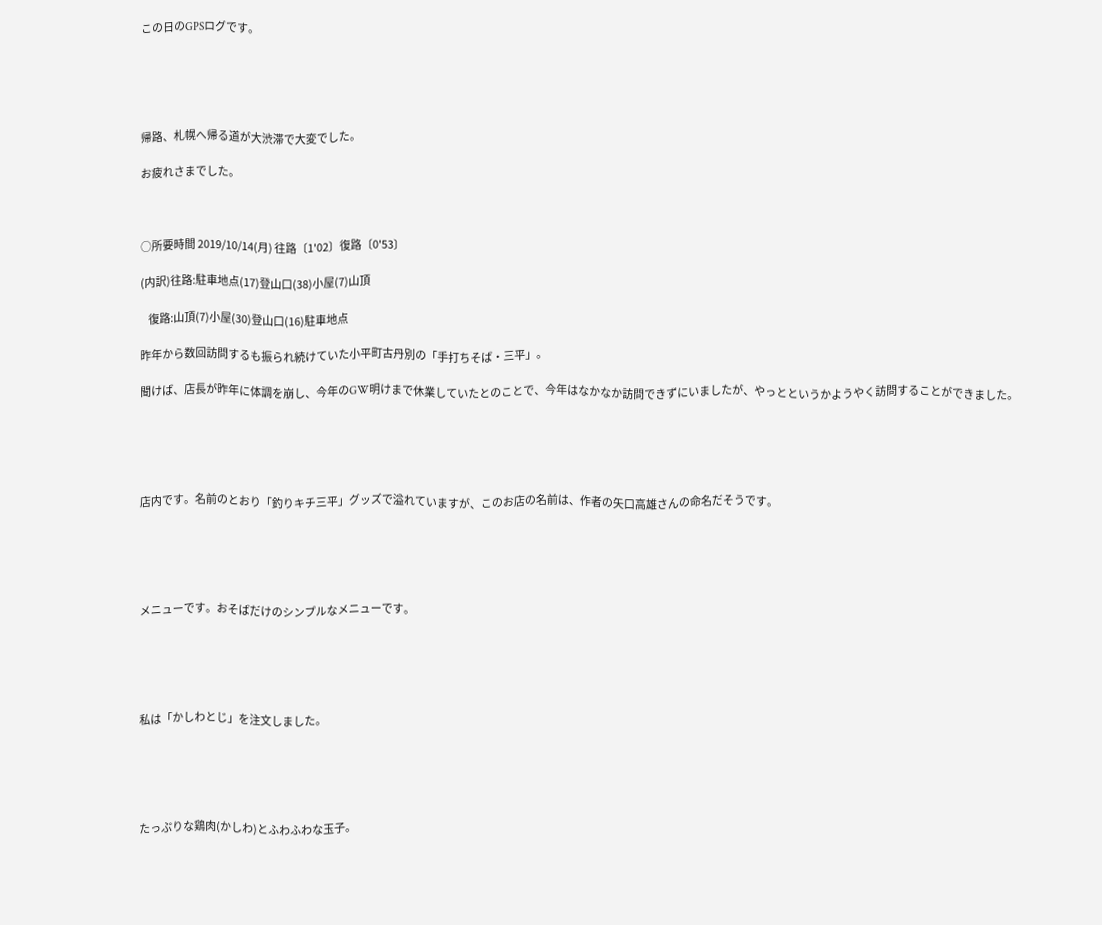この日のGPSログです。





帰路、札幌へ帰る道が大渋滞で大変でした。

お疲れさまでした。



○所要時間 2019/10/14(月) 往路〔1'02〕復路〔0'53〕

(内訳)往路:駐車地点(17)登山口(38)小屋(7)山頂

    復路:山頂(7)小屋(30)登山口(16)駐車地点

昨年から数回訪問するも振られ続けていた小平町古丹別の「手打ちそば・三平」。

聞けば、店長が昨年に体調を崩し、今年のGW明けまで休業していたとのことで、今年はなかなか訪問できずにいましたが、やっとというかようやく訪問することができました。





店内です。名前のとおり「釣りキチ三平」グッズで溢れていますが、このお店の名前は、作者の矢口高雄さんの命名だそうです。





メニューです。おそばだけのシンプルなメニューです。





私は「かしわとじ」を注文しました。





たっぷりな鶏肉(かしわ)とふわふわな玉子。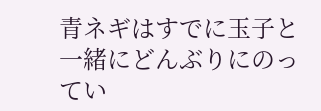青ネギはすでに玉子と一緒にどんぶりにのってい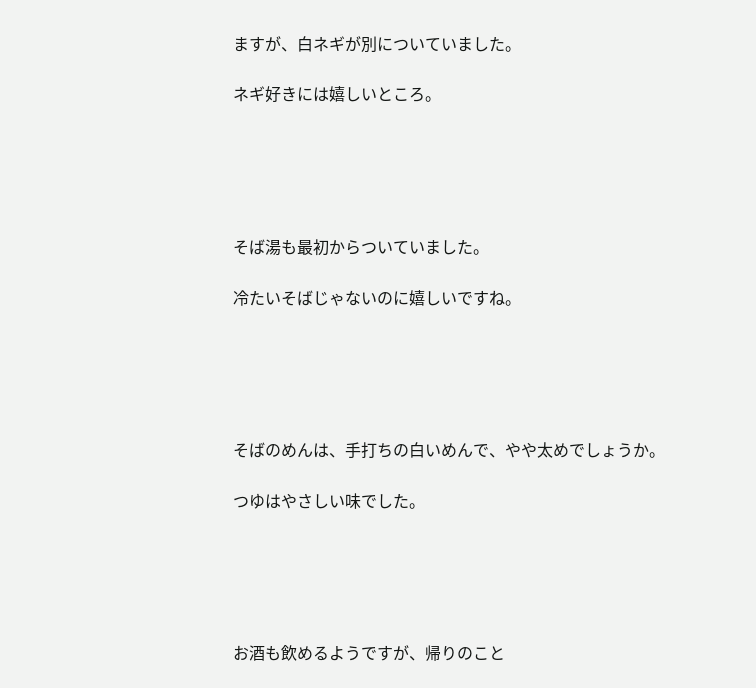ますが、白ネギが別についていました。

ネギ好きには嬉しいところ。





そば湯も最初からついていました。

冷たいそばじゃないのに嬉しいですね。





そばのめんは、手打ちの白いめんで、やや太めでしょうか。

つゆはやさしい味でした。





お酒も飲めるようですが、帰りのこと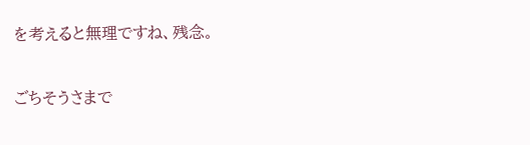を考えると無理ですね、残念。

ごちそうさまで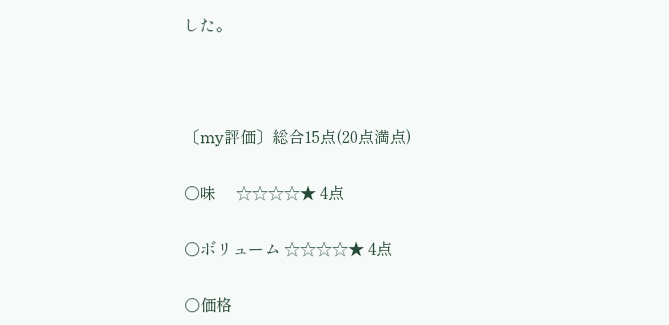した。



〔my評価〕総合15点(20点満点)

○味     ☆☆☆☆★ 4点

○ボリューム ☆☆☆☆★ 4点

○価格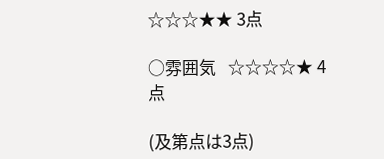☆☆☆★★ 3点

○雰囲気   ☆☆☆☆★ 4点

(及第点は3点)